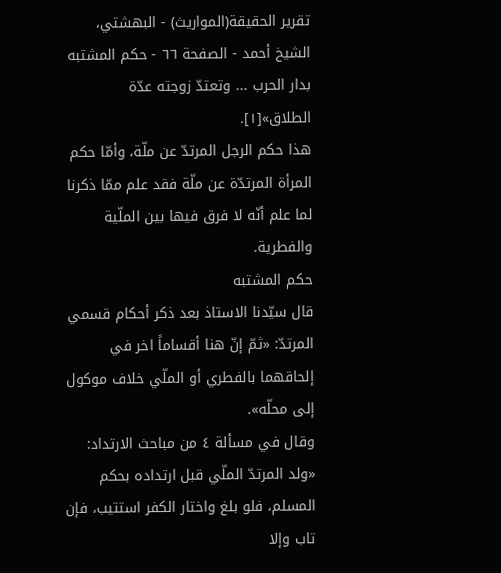تقرير الحقيقة(المواريث) - البهشتي، الشيخ أحمد - الصفحة ٦٦ - حكم المشتبه
بدار الحرب ... وتعتدّ زوجته عدّة الطلاق»[١].
هذا حكم الرجل المرتدّ عن ملّة، وأمّا حكم المرأة المرتدّة عن ملّة فقد علم ممّا ذكرنا لما علم أنّه لا فرق فيها بين الملّية والفطرية.
حكم المشتبه
قال سيّدنا الاستاذ بعد ذكر أحكام قسمي المرتدّ: «ثمّ إنّ هنا أقساماً اخر في إلحاقهما بالفطري أو الملّي خلاف موكول إلى محلّه».
وقال في مسألة ٤ من مباحث الارتداد: «ولد المرتدّ الملّي قبل ارتداده بحكم المسلم، فلو بلغ واختار الكفر استتيب، فإن تاب وإلا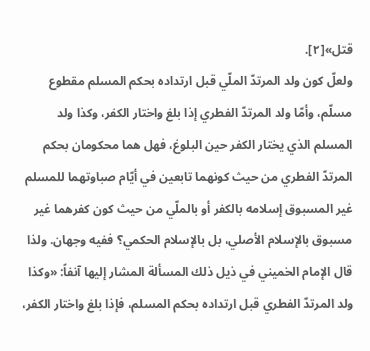قتل»[٢].
ولعلّ كون ولد المرتدّ الملّي قبل ارتداده بحكم المسلم مقطوع مسلّم، وأمّا ولد المرتدّ الفطري إذا بلغ واختار الكفر، وكذا ولد المسلم الذي يختار الكفر حين البلوغ، فهل هما محكومان بحكم المرتدّ الفطري من حيث كونهما تابعين في أيّام صباوتهما للمسلم غير المسبوق إسلامه بالكفر أو بالملّي من حيث كون كفرهما غير مسبوق بالإسلام الأصلي، بل بالإسلام الحكمي؟ ففيه وجهان. ولذا قال الإمام الخميني في ذيل ذلك المسألة المشار إليها آنفاً: «وكذا ولد المرتدّ الفطري قبل ارتداده بحكم المسلم، فإذا بلغ واختار الكفر،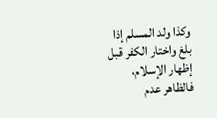وكذا ولد المسلم إذا بلغ واختار الكفر قبل إظهار الإسلام، فالظاهر عدم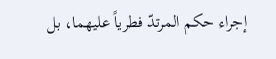إجراء حكم المرتدّ فطرياً عليهما، بل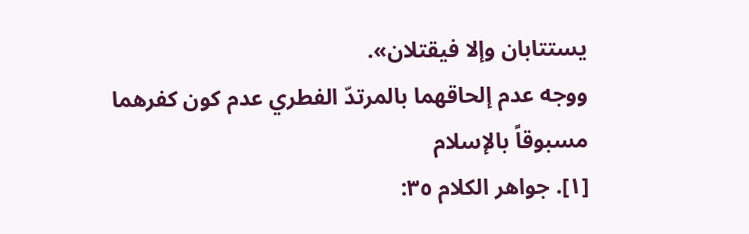يستتابان وإلا فيقتلان».
ووجه عدم إلحاقهما بالمرتدّ الفطري عدم كون كفرهما مسبوقاً بالإسلام
[١]. جواهر الكلام ٣٥: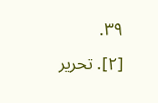٣٩.
[٢]. تحرير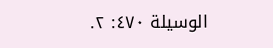الوسيلة ٤٧٠: ٢.